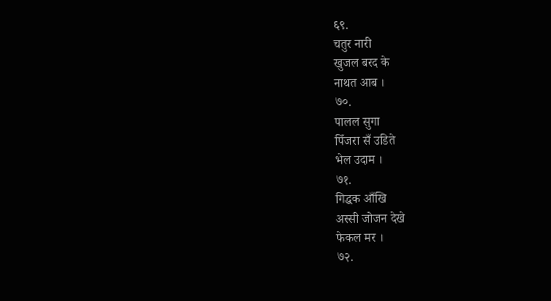६९.
चतुर नारी
खुजल बरद के
नाथत आब ।
७०.
पालल सुगा
पिँजरा सँ उडिते
भेल उदाम ।
७१.
गिद्धक आँखि
अस्सी जोजन देखे
फेकल मर ।
७२.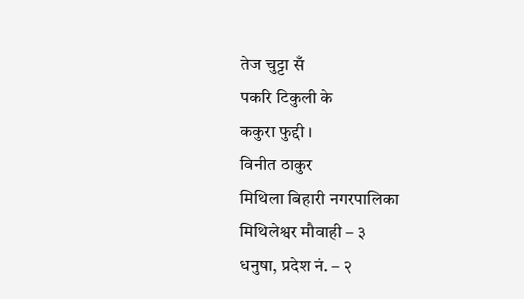तेज चुट्टा सँ
पकरि टिकुली के
ककुरा फुद्दी ।
विनीत ठाकुर
मिथिला बिहारी नगरपालिका
मिथिलेश्वर मौवाही – ३
धनुषा, प्रदेश नं. – २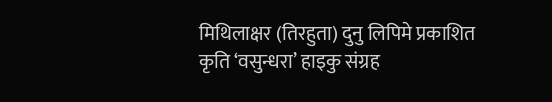मिथिलाक्षर (तिरहुता) दुनु लिपिमे प्रकाशित कृति ‘वसुन्धरा’ हाइकु संग्रह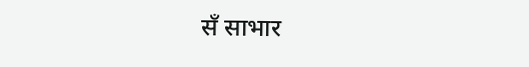सँ साभार